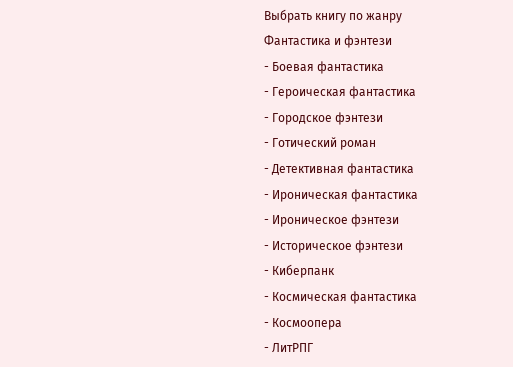Выбрать книгу по жанру
Фантастика и фэнтези
- Боевая фантастика
- Героическая фантастика
- Городское фэнтези
- Готический роман
- Детективная фантастика
- Ироническая фантастика
- Ироническое фэнтези
- Историческое фэнтези
- Киберпанк
- Космическая фантастика
- Космоопера
- ЛитРПГ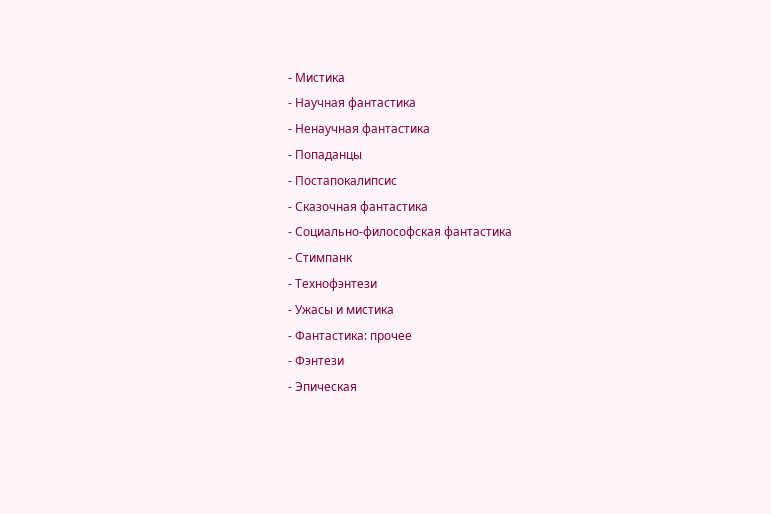- Мистика
- Научная фантастика
- Ненаучная фантастика
- Попаданцы
- Постапокалипсис
- Сказочная фантастика
- Социально-философская фантастика
- Стимпанк
- Технофэнтези
- Ужасы и мистика
- Фантастика: прочее
- Фэнтези
- Эпическая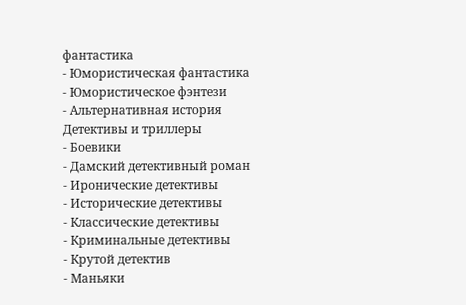фантастика
- Юмористическая фантастика
- Юмористическое фэнтези
- Альтернативная история
Детективы и триллеры
- Боевики
- Дамский детективный роман
- Иронические детективы
- Исторические детективы
- Классические детективы
- Криминальные детективы
- Крутой детектив
- Маньяки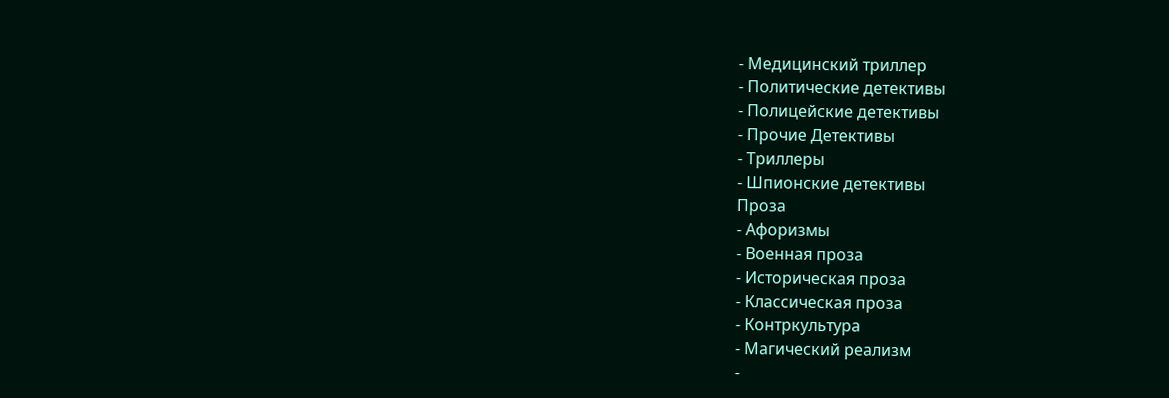- Медицинский триллер
- Политические детективы
- Полицейские детективы
- Прочие Детективы
- Триллеры
- Шпионские детективы
Проза
- Афоризмы
- Военная проза
- Историческая проза
- Классическая проза
- Контркультура
- Магический реализм
-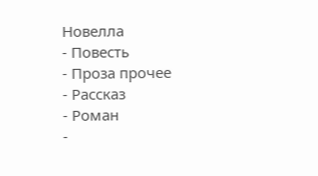Новелла
- Повесть
- Проза прочее
- Рассказ
- Роман
-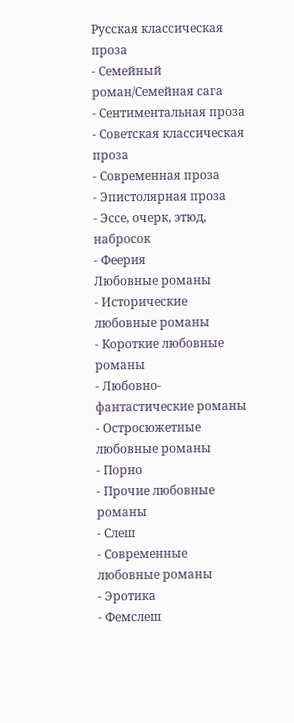Русская классическая проза
- Семейный роман/Семейная сага
- Сентиментальная проза
- Советская классическая проза
- Современная проза
- Эпистолярная проза
- Эссе, очерк, этюд, набросок
- Феерия
Любовные романы
- Исторические любовные романы
- Короткие любовные романы
- Любовно-фантастические романы
- Остросюжетные любовные романы
- Порно
- Прочие любовные романы
- Слеш
- Современные любовные романы
- Эротика
- Фемслеш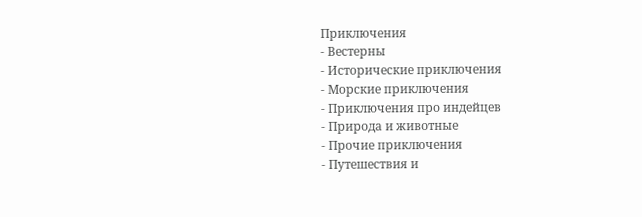Приключения
- Вестерны
- Исторические приключения
- Морские приключения
- Приключения про индейцев
- Природа и животные
- Прочие приключения
- Путешествия и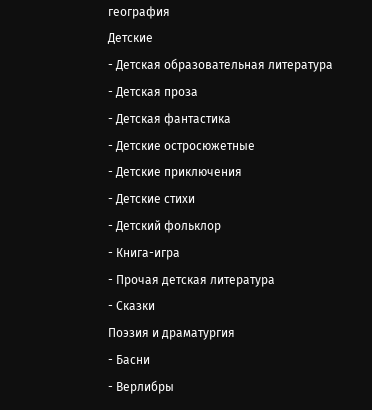география
Детские
- Детская образовательная литература
- Детская проза
- Детская фантастика
- Детские остросюжетные
- Детские приключения
- Детские стихи
- Детский фольклор
- Книга-игра
- Прочая детская литература
- Сказки
Поэзия и драматургия
- Басни
- Верлибры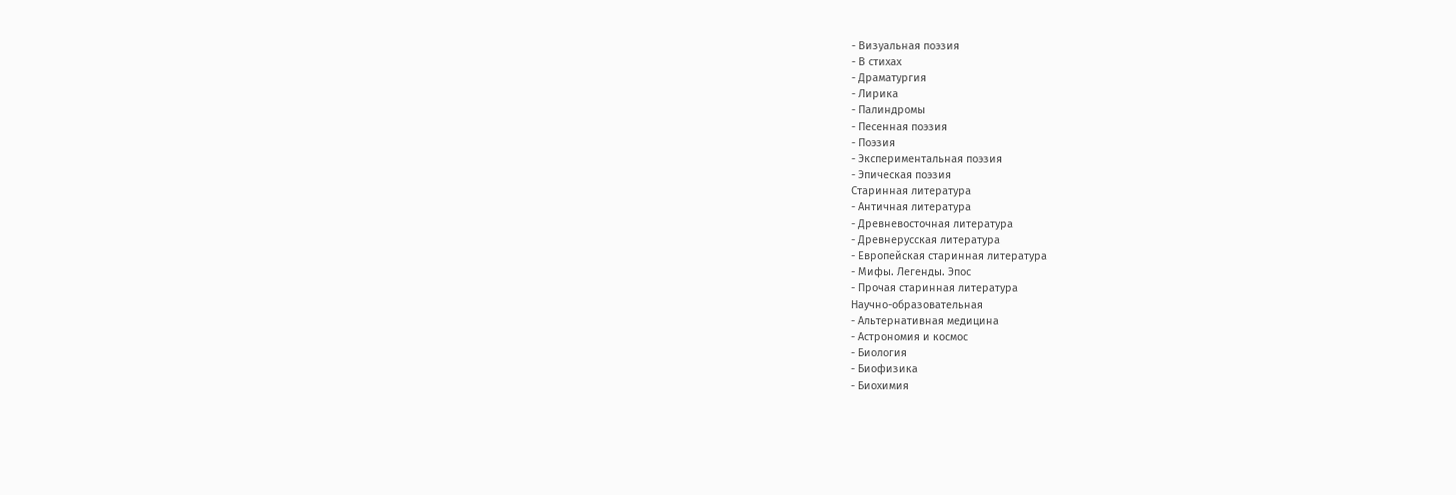- Визуальная поэзия
- В стихах
- Драматургия
- Лирика
- Палиндромы
- Песенная поэзия
- Поэзия
- Экспериментальная поэзия
- Эпическая поэзия
Старинная литература
- Античная литература
- Древневосточная литература
- Древнерусская литература
- Европейская старинная литература
- Мифы. Легенды. Эпос
- Прочая старинная литература
Научно-образовательная
- Альтернативная медицина
- Астрономия и космос
- Биология
- Биофизика
- Биохимия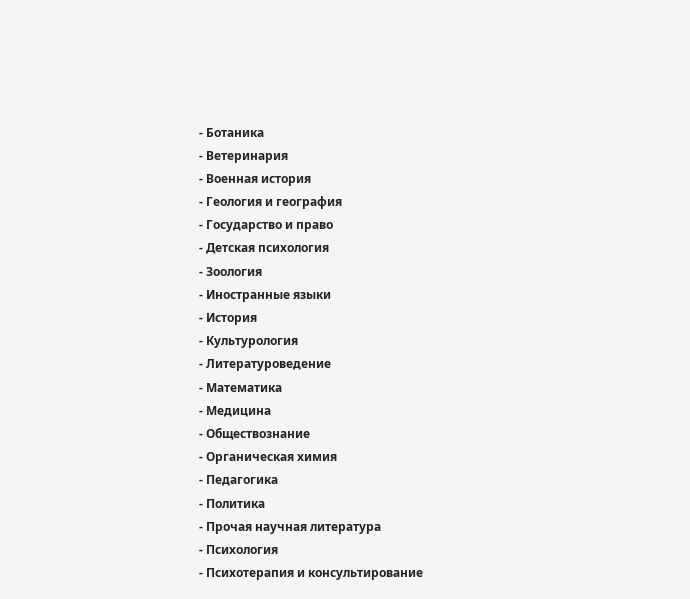- Ботаника
- Ветеринария
- Военная история
- Геология и география
- Государство и право
- Детская психология
- Зоология
- Иностранные языки
- История
- Культурология
- Литературоведение
- Математика
- Медицина
- Обществознание
- Органическая химия
- Педагогика
- Политика
- Прочая научная литература
- Психология
- Психотерапия и консультирование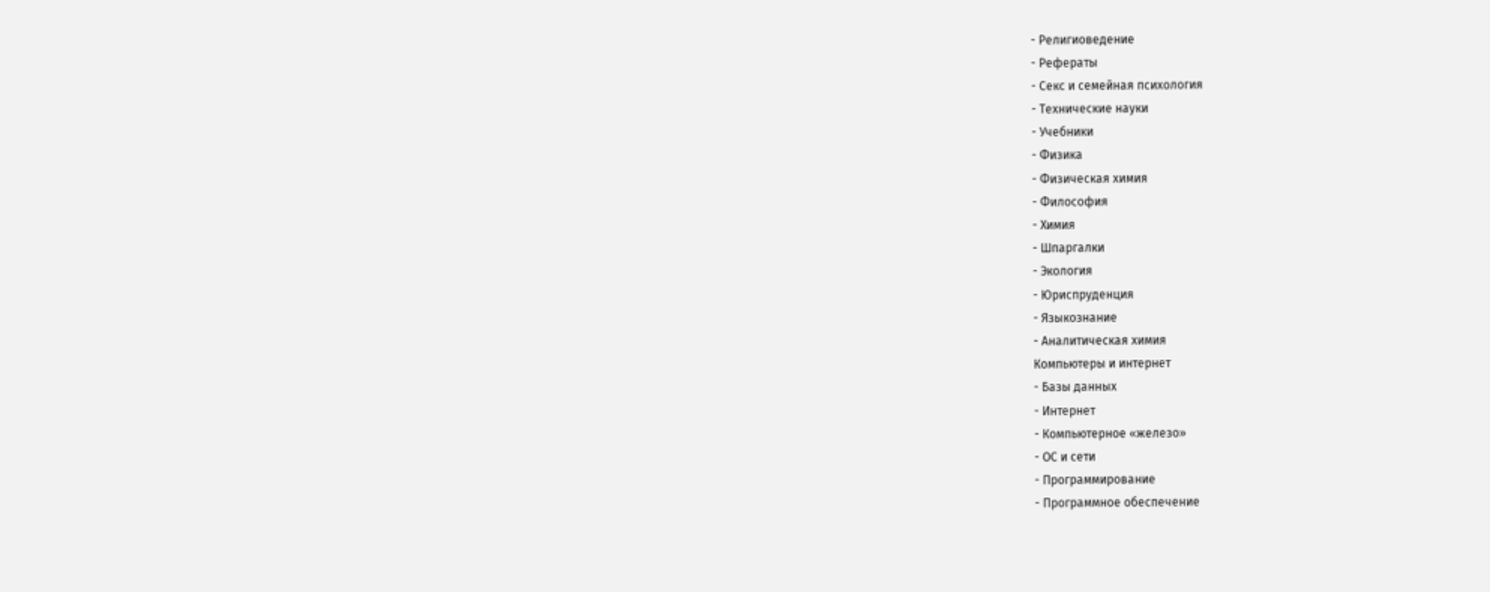- Религиоведение
- Рефераты
- Секс и семейная психология
- Технические науки
- Учебники
- Физика
- Физическая химия
- Философия
- Химия
- Шпаргалки
- Экология
- Юриспруденция
- Языкознание
- Аналитическая химия
Компьютеры и интернет
- Базы данных
- Интернет
- Компьютерное «железо»
- ОС и сети
- Программирование
- Программное обеспечение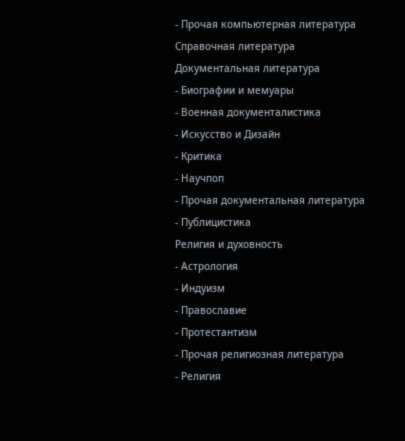- Прочая компьютерная литература
Справочная литература
Документальная литература
- Биографии и мемуары
- Военная документалистика
- Искусство и Дизайн
- Критика
- Научпоп
- Прочая документальная литература
- Публицистика
Религия и духовность
- Астрология
- Индуизм
- Православие
- Протестантизм
- Прочая религиозная литература
- Религия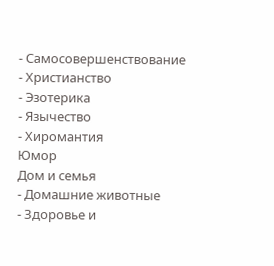- Самосовершенствование
- Христианство
- Эзотерика
- Язычество
- Хиромантия
Юмор
Дом и семья
- Домашние животные
- Здоровье и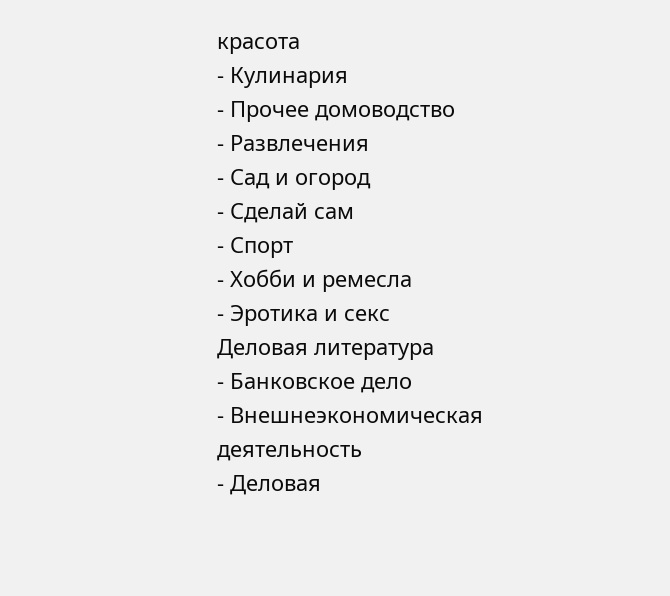красота
- Кулинария
- Прочее домоводство
- Развлечения
- Сад и огород
- Сделай сам
- Спорт
- Хобби и ремесла
- Эротика и секс
Деловая литература
- Банковское дело
- Внешнеэкономическая деятельность
- Деловая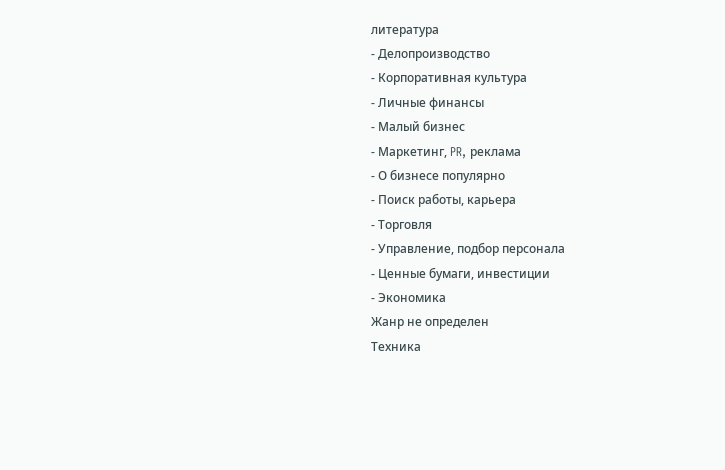литература
- Делопроизводство
- Корпоративная культура
- Личные финансы
- Малый бизнес
- Маркетинг, PR, реклама
- О бизнесе популярно
- Поиск работы, карьера
- Торговля
- Управление, подбор персонала
- Ценные бумаги, инвестиции
- Экономика
Жанр не определен
Техника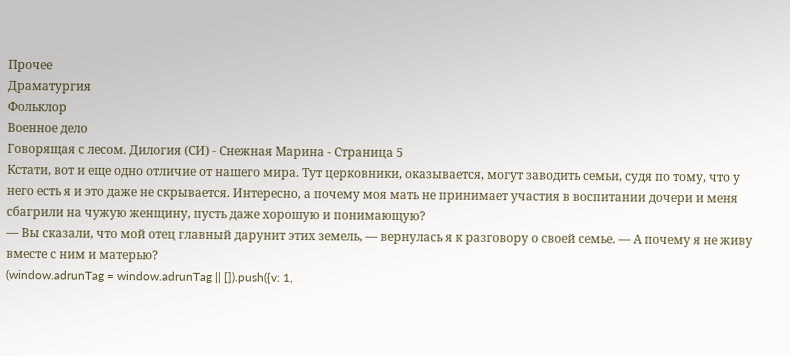Прочее
Драматургия
Фольклор
Военное дело
Говорящая с лесом. Дилогия (СИ) - Снежная Марина - Страница 5
Кстати, вот и еще одно отличие от нашего мира. Тут церковники, оказывается, могут заводить семьи, судя по тому, что у него есть я и это даже не скрывается. Интересно, а почему моя мать не принимает участия в воспитании дочери и меня сбагрили на чужую женщину, пусть даже хорошую и понимающую?
— Вы сказали, что мой отец главный дарунит этих земель, — вернулась я к разговору о своей семье. — А почему я не живу вместе с ним и матерью?
(window.adrunTag = window.adrunTag || []).push({v: 1,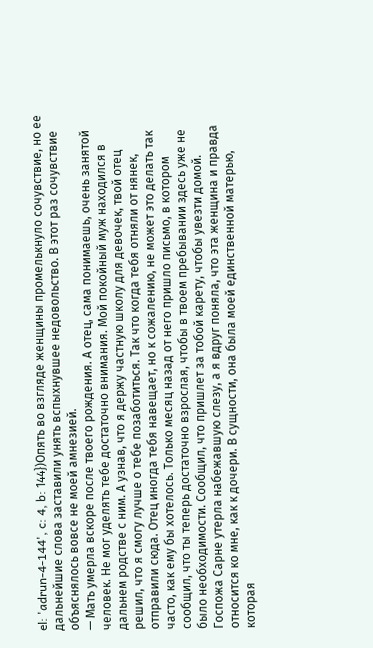el: 'adrun-4-144', c: 4, b: 144})Опять во взгляде женщины промелькнуло сочувствие, но ее дальнейшие слова заставили унять вспыхнувшее недовольство. В этот раз сочувствие объяснялось вовсе не моей амнезией.
— Мать умерла вскоре после твоего рождения. А отец, сама понимаешь, очень занятой человек. Не мог уделять тебе достаточно внимания. Мой покойный муж находился в дальнем родстве с ним. А узнав, что я держу частную школу для девочек, твой отец решил, что я смогу лучше о тебе позаботиться. Так что когда тебя отняли от нянек, отправили сюда. Отец иногда тебя навещает, но к сожалению, не может это делать так часто, как ему бы хотелось. Только месяц назад от него пришло письмо, в котором сообщил, что ты теперь достаточно взрослая, чтобы в твоем пребывании здесь уже не было необходимости. Сообщил, что пришлет за тобой карету, чтобы увезти домой.
Госпожа Сарне утерла набежавшую слезу, а я вдруг поняла, что эта женщина и правда относится ко мне, как к дочери. В сущности, она была моей единственной матерью, которая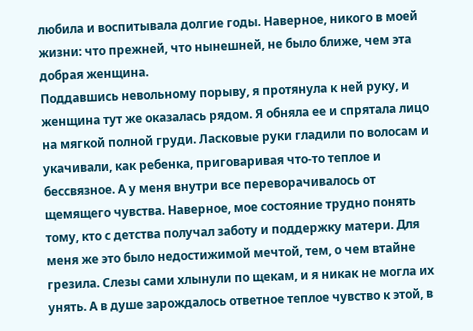любила и воспитывала долгие годы. Наверное, никого в моей жизни: что прежней, что нынешней, не было ближе, чем эта добрая женщина.
Поддавшись невольному порыву, я протянула к ней руку, и женщина тут же оказалась рядом. Я обняла ее и спрятала лицо на мягкой полной груди. Ласковые руки гладили по волосам и укачивали, как ребенка, приговаривая что-то теплое и бессвязное. А у меня внутри все переворачивалось от щемящего чувства. Наверное, мое состояние трудно понять тому, кто с детства получал заботу и поддержку матери. Для меня же это было недостижимой мечтой, тем, о чем втайне грезила. Слезы сами хлынули по щекам, и я никак не могла их унять. А в душе зарождалось ответное теплое чувство к этой, в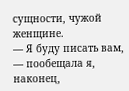сущности, чужой женщине.
— Я буду писать вам, — пообещала я, наконец,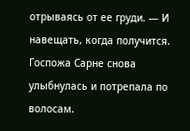отрываясь от ее груди. — И навещать, когда получится.
Госпожа Сарне снова улыбнулась и потрепала по волосам.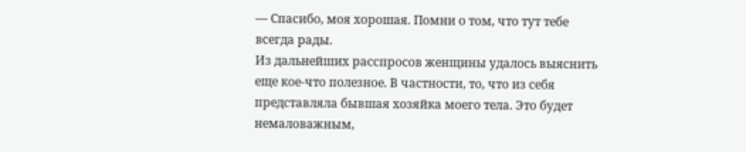— Спасибо, моя хорошая. Помни о том, что тут тебе всегда рады.
Из дальнейших расспросов женщины удалось выяснить еще кое-что полезное. В частности, то, что из себя представляла бывшая хозяйка моего тела. Это будет немаловажным,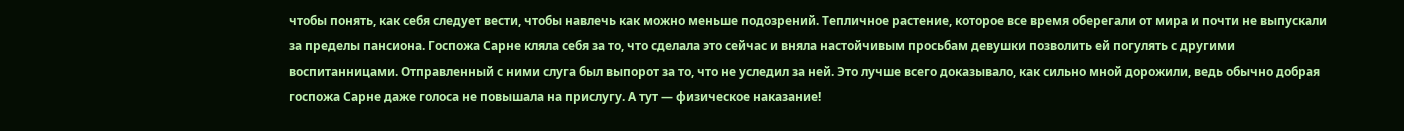чтобы понять, как себя следует вести, чтобы навлечь как можно меньше подозрений. Тепличное растение, которое все время оберегали от мира и почти не выпускали за пределы пансиона. Госпожа Сарне кляла себя за то, что сделала это сейчас и вняла настойчивым просьбам девушки позволить ей погулять с другими воспитанницами. Отправленный с ними слуга был выпорот за то, что не уследил за ней. Это лучше всего доказывало, как сильно мной дорожили, ведь обычно добрая госпожа Сарне даже голоса не повышала на прислугу. А тут — физическое наказание!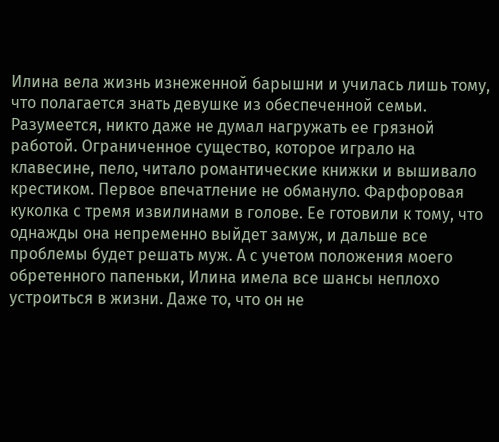Илина вела жизнь изнеженной барышни и училась лишь тому, что полагается знать девушке из обеспеченной семьи. Разумеется, никто даже не думал нагружать ее грязной работой. Ограниченное существо, которое играло на клавесине, пело, читало романтические книжки и вышивало крестиком. Первое впечатление не обмануло. Фарфоровая куколка с тремя извилинами в голове. Ее готовили к тому, что однажды она непременно выйдет замуж, и дальше все проблемы будет решать муж. А с учетом положения моего обретенного папеньки, Илина имела все шансы неплохо устроиться в жизни. Даже то, что он не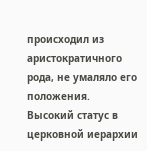происходил из аристократичного рода, не умаляло его положения. Высокий статус в церковной иерархии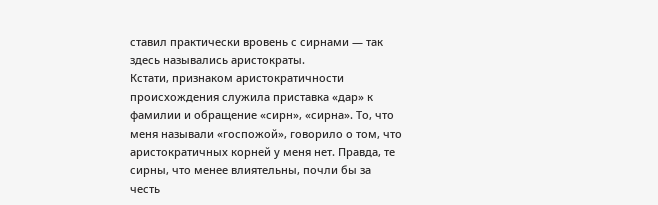ставил практически вровень с сирнами — так здесь назывались аристократы.
Кстати, признаком аристократичности происхождения служила приставка «дар» к фамилии и обращение «сирн», «сирна». То, что меня называли «госпожой», говорило о том, что аристократичных корней у меня нет. Правда, те сирны, что менее влиятельны, почли бы за честь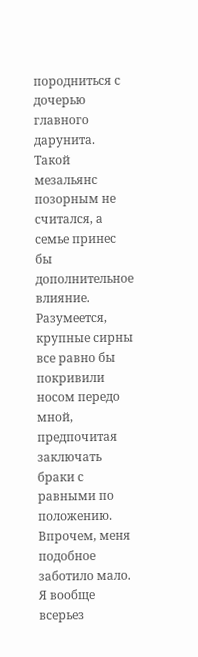породниться с дочерью главного дарунита. Такой мезальянс позорным не считался, а семье принес бы дополнительное влияние. Разумеется, крупные сирны все равно бы покривили носом передо мной, предпочитая заключать браки с равными по положению.
Впрочем, меня подобное заботило мало. Я вообще всерьез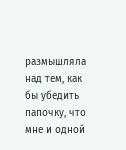размышляла над тем, как бы убедить папочку, что мне и одной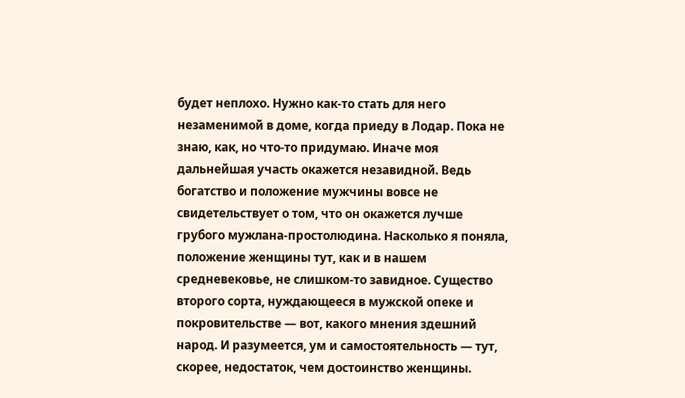будет неплохо. Нужно как-то стать для него незаменимой в доме, когда приеду в Лодар. Пока не знаю, как, но что-то придумаю. Иначе моя дальнейшая участь окажется незавидной. Ведь богатство и положение мужчины вовсе не свидетельствует о том, что он окажется лучше грубого мужлана-простолюдина. Насколько я поняла, положение женщины тут, как и в нашем средневековье, не слишком-то завидное. Существо второго сорта, нуждающееся в мужской опеке и покровительстве — вот, какого мнения здешний народ. И разумеется, ум и самостоятельность — тут, скорее, недостаток, чем достоинство женщины.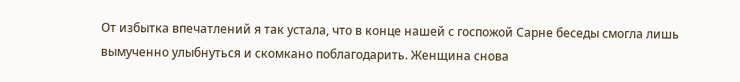От избытка впечатлений я так устала, что в конце нашей с госпожой Сарне беседы смогла лишь вымученно улыбнуться и скомкано поблагодарить. Женщина снова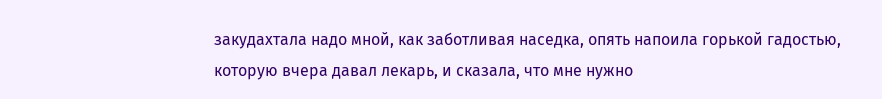закудахтала надо мной, как заботливая наседка, опять напоила горькой гадостью, которую вчера давал лекарь, и сказала, что мне нужно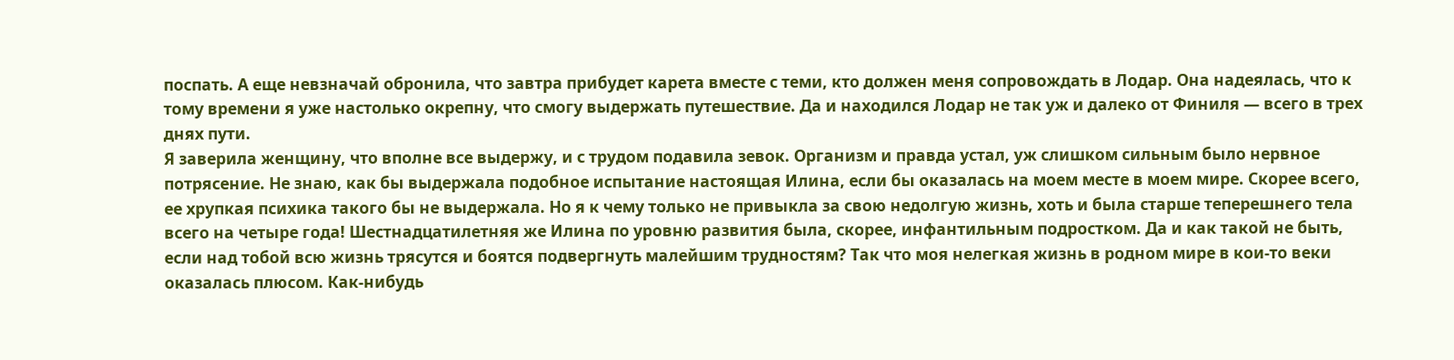поспать. А еще невзначай обронила, что завтра прибудет карета вместе с теми, кто должен меня сопровождать в Лодар. Она надеялась, что к тому времени я уже настолько окрепну, что смогу выдержать путешествие. Да и находился Лодар не так уж и далеко от Финиля — всего в трех днях пути.
Я заверила женщину, что вполне все выдержу, и с трудом подавила зевок. Организм и правда устал, уж слишком сильным было нервное потрясение. Не знаю, как бы выдержала подобное испытание настоящая Илина, если бы оказалась на моем месте в моем мире. Скорее всего, ее хрупкая психика такого бы не выдержала. Но я к чему только не привыкла за свою недолгую жизнь, хоть и была старше теперешнего тела всего на четыре года! Шестнадцатилетняя же Илина по уровню развития была, скорее, инфантильным подростком. Да и как такой не быть, если над тобой всю жизнь трясутся и боятся подвергнуть малейшим трудностям? Так что моя нелегкая жизнь в родном мире в кои-то веки оказалась плюсом. Как-нибудь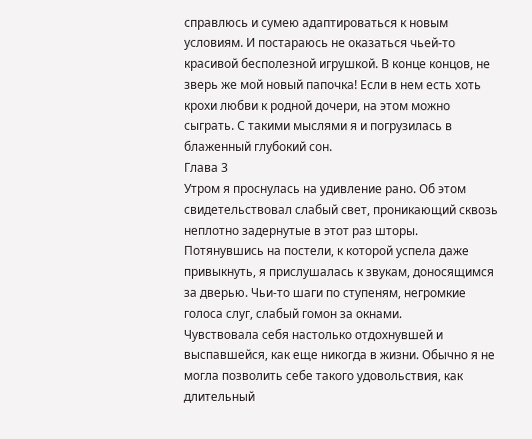справлюсь и сумею адаптироваться к новым условиям. И постараюсь не оказаться чьей-то красивой бесполезной игрушкой. В конце концов, не зверь же мой новый папочка! Если в нем есть хоть крохи любви к родной дочери, на этом можно сыграть. С такими мыслями я и погрузилась в блаженный глубокий сон.
Глава 3
Утром я проснулась на удивление рано. Об этом свидетельствовал слабый свет, проникающий сквозь неплотно задернутые в этот раз шторы. Потянувшись на постели, к которой успела даже привыкнуть, я прислушалась к звукам, доносящимся за дверью. Чьи-то шаги по ступеням, негромкие голоса слуг, слабый гомон за окнами.
Чувствовала себя настолько отдохнувшей и выспавшейся, как еще никогда в жизни. Обычно я не могла позволить себе такого удовольствия, как длительный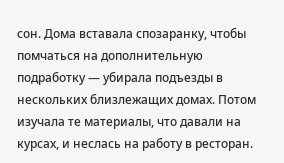сон. Дома вставала спозаранку, чтобы помчаться на дополнительную подработку — убирала подъезды в нескольких близлежащих домах. Потом изучала те материалы, что давали на курсах, и неслась на работу в ресторан.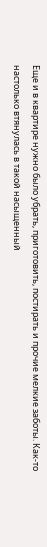Еще и в квартире нужно было убрать, приготовить, постирать и прочие мелкие заботы. Как-то настолько втянулась в такой насыщенный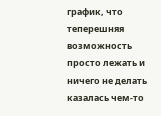график, что теперешняя возможность просто лежать и ничего не делать казалась чем-то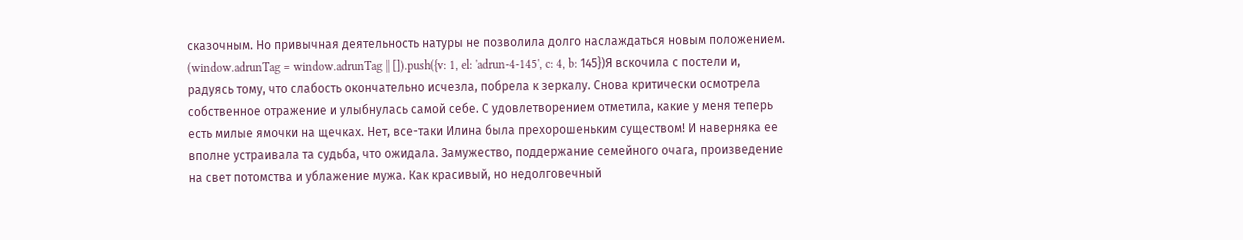сказочным. Но привычная деятельность натуры не позволила долго наслаждаться новым положением.
(window.adrunTag = window.adrunTag || []).push({v: 1, el: 'adrun-4-145', c: 4, b: 145})Я вскочила с постели и, радуясь тому, что слабость окончательно исчезла, побрела к зеркалу. Снова критически осмотрела собственное отражение и улыбнулась самой себе. С удовлетворением отметила, какие у меня теперь есть милые ямочки на щечках. Нет, все-таки Илина была прехорошеньким существом! И наверняка ее вполне устраивала та судьба, что ожидала. Замужество, поддержание семейного очага, произведение на свет потомства и ублажение мужа. Как красивый, но недолговечный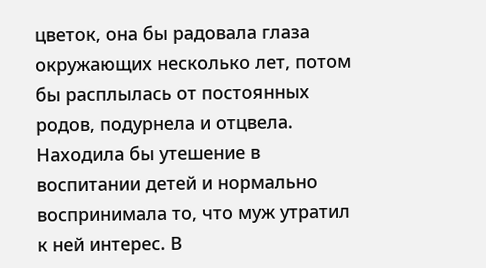цветок, она бы радовала глаза окружающих несколько лет, потом бы расплылась от постоянных родов, подурнела и отцвела. Находила бы утешение в воспитании детей и нормально воспринимала то, что муж утратил к ней интерес. В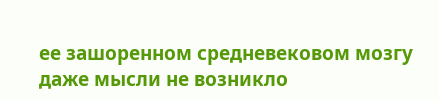ее зашоренном средневековом мозгу даже мысли не возникло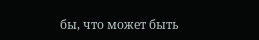бы, что может быть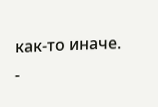как-то иначе.
-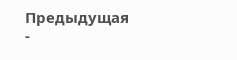Предыдущая
-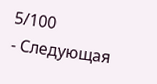5/100
- Следующая